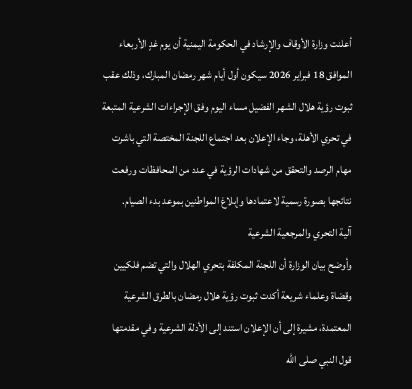أعلنت وزارة الأوقاف والإرشاد في الحكومة اليمنية أن يوم غدٍ الأربعاء الموافق 18 فبراير 2026 سيكون أول أيام شهر رمضان المبارك، وذلك عقب ثبوت رؤية هلال الشهر الفضيل مساء اليوم وفق الإجراءات الشرعية المتبعة في تحري الأهلة، وجاء الإعلان بعد اجتماع اللجنة المختصة التي باشرت مهام الرصد والتحقق من شهادات الرؤية في عدد من المحافظات ورفعت نتائجها بصورة رسمية لاعتمادها وإبلاغ المواطنين بموعد بدء الصيام.
آلية التحري والمرجعية الشرعية
وأوضح بيان الوزارة أن اللجنة المكلفة بتحري الهلال والتي تضم فلكيين وقضاة وعلماء شريعة أكدت ثبوت رؤية هلال رمضان بالطرق الشرعية المعتمدة، مشيرة إلى أن الإعلان استند إلى الأدلة الشرعية وفي مقدمتها قول النبي صلى الله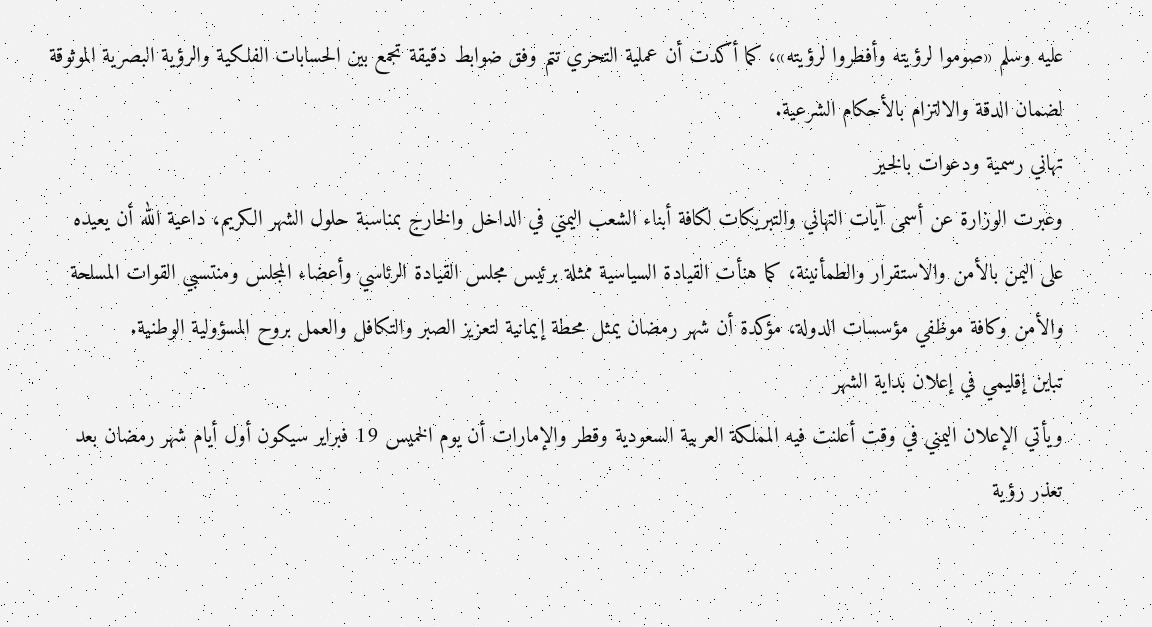عليه وسلم «صوموا لرؤيته وأفطروا لرؤيته»، كما أكدت أن عملية التحري تتم وفق ضوابط دقيقة تجمع بين الحسابات الفلكية والرؤية البصرية الموثوقة لضمان الدقة والالتزام بالأحكام الشرعية.
تهاني رسمية ودعوات بالخير
وعبرت الوزارة عن أسمى آيات التهاني والتبريكات لكافة أبناء الشعب اليمني في الداخل والخارج بمناسبة حلول الشهر الكريم، داعية الله أن يعيده على اليمن بالأمن والاستقرار والطمأنينة، كما هنأت القيادة السياسية ممثلة برئيس مجلس القيادة الرئاسي وأعضاء المجلس ومنتسبي القوات المسلحة والأمن وكافة موظفي مؤسسات الدولة، مؤكدة أن شهر رمضان يمثل محطة إيمانية لتعزيز الصبر والتكافل والعمل بروح المسؤولية الوطنية.
تباين إقليمي في إعلان بداية الشهر
ويأتي الإعلان اليمني في وقت أعلنت فيه المملكة العربية السعودية وقطر والإمارات أن يوم الخميس 19 فبراير سيكون أول أيام شهر رمضان بعد تعذر رؤية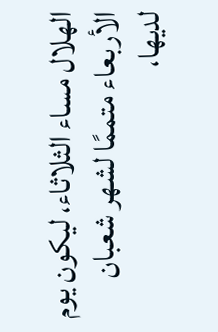الهلال مساء الثلاثاء، ليكون يوم الأربعاء متممًا لشهر شعبان لديها،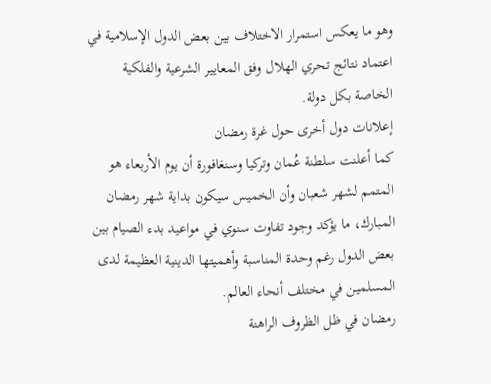وهو ما يعكس استمرار الاختلاف بين بعض الدول الإسلامية في اعتماد نتائج تحري الهلال وفق المعايير الشرعية والفلكية الخاصة بكل دولة.
إعلانات دول أخرى حول غرة رمضان
كما أعلنت سلطنة عُمان وتركيا وسنغافورة أن يوم الأربعاء هو المتمم لشهر شعبان وأن الخميس سيكون بداية شهر رمضان المبارك، ما يؤكد وجود تفاوت سنوي في مواعيد بدء الصيام بين بعض الدول رغم وحدة المناسبة وأهميتها الدينية العظيمة لدى المسلمين في مختلف أنحاء العالم.
رمضان في ظل الظروف الراهنة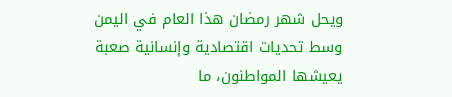ويحل شهر رمضان هذا العام في اليمن وسط تحديات اقتصادية وإنسانية صعبة يعيشها المواطنون، ما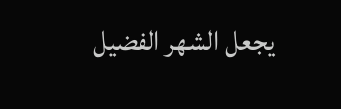يجعل الشهر الفضيل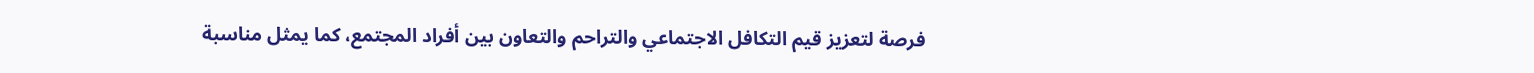فرصة لتعزيز قيم التكافل الاجتماعي والتراحم والتعاون بين أفراد المجتمع، كما يمثل مناسبة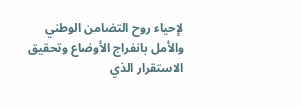لإحياء روح التضامن الوطني والأمل بانفراج الأوضاع وتحقيق الاستقرار الذي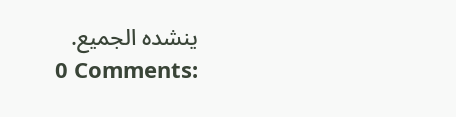ينشده الجميع.
0 Comments: